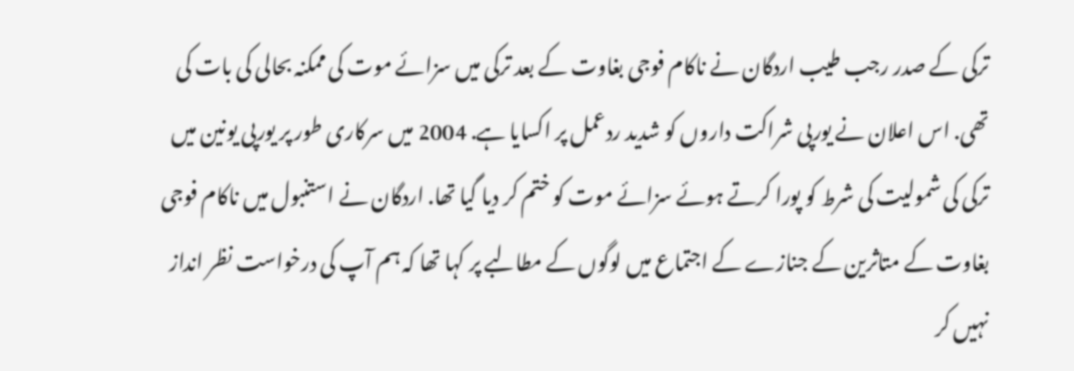ترکی کے صدر رجب طیب اردگان نے ناکام فوجی بغاوت کے بعد ترکی میں سزائے موت کی ممکنہ بحالی کی بات کی تھی. اس اعلان نے یورپی شراکت داروں کو شدید ردعمل پر اکسایا ہے. 2004 میں سرکاری طور پر یورپی یونین میں ترکی کی شمولیت کی شرط کو پورا کرتے ہوئے سزائے موت کو ختم کر دیا گیا تھا. اردگان نے استنبول میں ناکام فوجی بغاوت کے متاثرین کے جنازے کے اجتماع میں لوگوں کے مطالبے پر کہا تھا کہ ہم آپ کی درخواست نظر انداز نہیں کر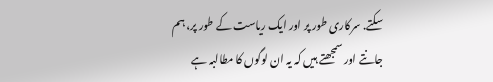سکتے. سرکاری طور پر اور ایک ریاست کے طور پر، ہم جانتے اور سمجھتے ہیں کہ یہ ان لوگوں کا مطالبہ ہے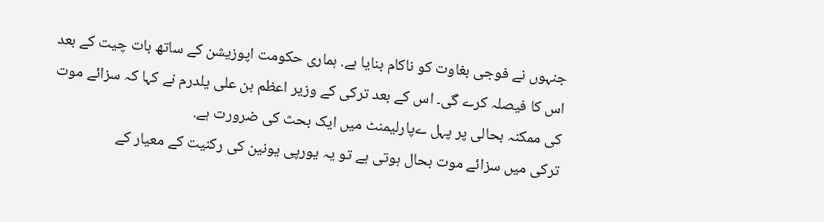جنہوں نے فوجی بغاوت کو ناکام بنایا ہے. ہماری حکومت اپوزیشن کے ساتھ بات چیت کے بعد اس کا فیصلہ کرے گی۔ اس کے بعد ترکی کے وزیر اعظم بن علی یلدرم نے کہا کہ سزائے موت کی ممکنہ بحالی پر پہل ےپارلیمنٹ میں ایک بحث کی ضرورت ہے.
ترکی میں سزائے موت بحال ہوتی ہے تو یہ یورپی یونین کی رکنیت کے معیار کے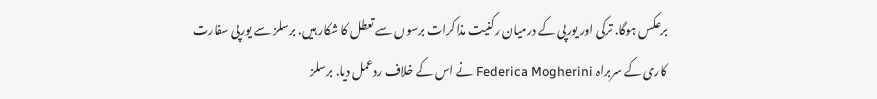برعکس ہوگا. ترکی اور یورپی کے درمیان رکنیت مذاکرات برسوں سے تعطل کا شکار ہیں. برسلز سے یورپی سفارت کاری کے سربراہ Federica Mogherini نے اس کے خلاف ردعمل دیا. برسلز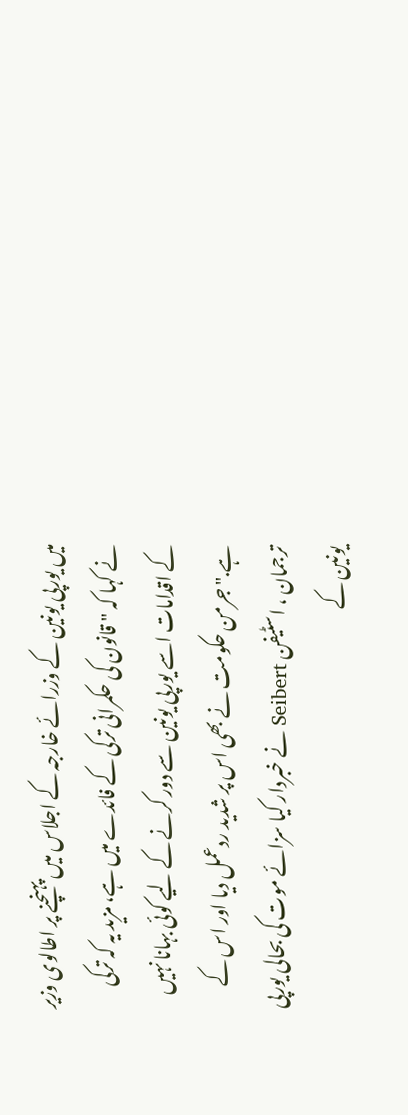میں یورپی یونین کے وزرائے خارجہ کے اجلاس میں پہنچنے پر اطالوی وزیر نے کہا کہ " قانون کی حکمرانی ترکی کے فائدے میں ہے، مزید یہ کہ ترکی کے اقدامات اسے یورپی یونین سے دور کرنے کے لیے کوئی بہانا نہیں ہے." جرمن حکومت نے بھی اس پر شدید ردعمل دیا اور اس کے ترجمان ، اسٹیفن Seibert نے خبردار کیا سزائے موت کی بحالی یورپی یونین کے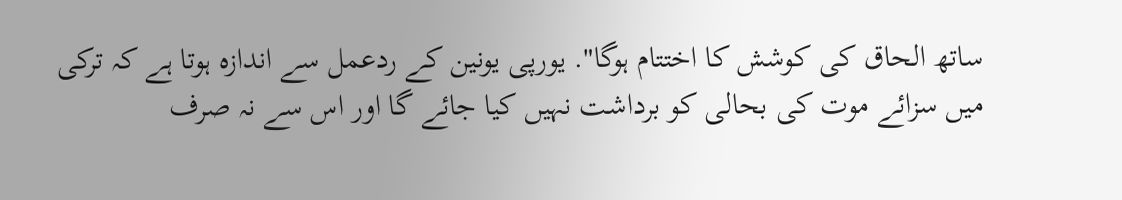ساتھ الحاق کی کوشش کا اختتام ہوگا". یورپی یونین کے ردعمل سے اندازہ ہوتا ہے کہ ترکی میں سزائے موت کی بحالی کو برداشت نہیں کیا جائے گا اور اس سے نہ صرف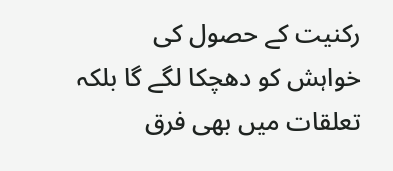رکنیت کے حصول کی خواہش کو دھچکا لگے گا بلکہ تعلقات میں بھی فرق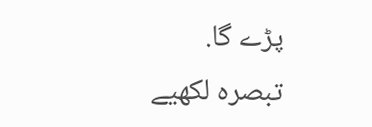پڑے گا.
تبصرہ لکھیے